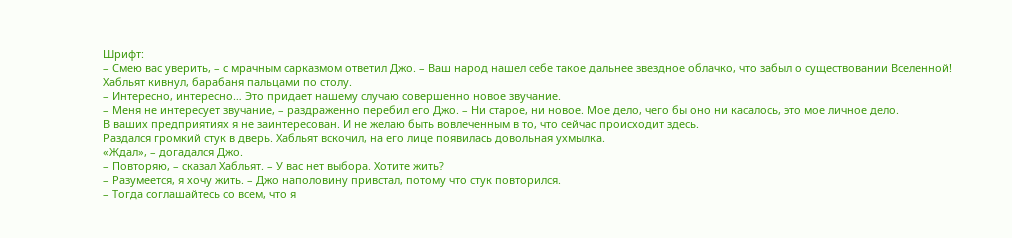Шрифт:
– Смею вас уверить, – с мрачным сарказмом ответил Джо. – Ваш народ нашел себе такое дальнее звездное облачко, что забыл о существовании Вселенной!
Хабльят кивнул, барабаня пальцами по столу.
– Интересно, интересно… Это придает нашему случаю совершенно новое звучание.
– Меня не интересует звучание, – раздраженно перебил его Джо. – Ни старое, ни новое. Мое дело, чего бы оно ни касалось, это мое личное дело.
В ваших предприятиях я не заинтересован. И не желаю быть вовлеченным в то, что сейчас происходит здесь.
Раздался громкий стук в дверь. Хабльят вскочил, на его лице появилась довольная ухмылка.
«Ждал», – догадался Джо.
– Повторяю, – сказал Хабльят. – У вас нет выбора. Хотите жить?
– Разумеется, я хочу жить. – Джо наполовину привстал, потому что стук повторился.
– Тогда соглашайтесь со всем, что я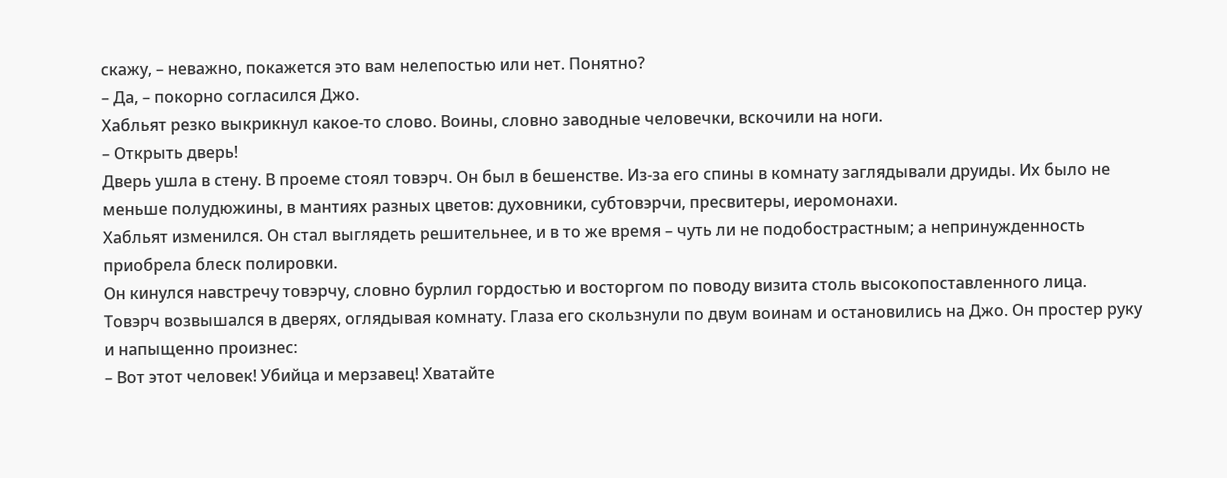скажу, – неважно, покажется это вам нелепостью или нет. Понятно?
– Да, – покорно согласился Джо.
Хабльят резко выкрикнул какое-то слово. Воины, словно заводные человечки, вскочили на ноги.
– Открыть дверь!
Дверь ушла в стену. В проеме стоял товэрч. Он был в бешенстве. Из-за его спины в комнату заглядывали друиды. Их было не меньше полудюжины, в мантиях разных цветов: духовники, субтовэрчи, пресвитеры, иеромонахи.
Хабльят изменился. Он стал выглядеть решительнее, и в то же время – чуть ли не подобострастным; а непринужденность приобрела блеск полировки.
Он кинулся навстречу товэрчу, словно бурлил гордостью и восторгом по поводу визита столь высокопоставленного лица.
Товэрч возвышался в дверях, оглядывая комнату. Глаза его скользнули по двум воинам и остановились на Джо. Он простер руку и напыщенно произнес:
– Вот этот человек! Убийца и мерзавец! Хватайте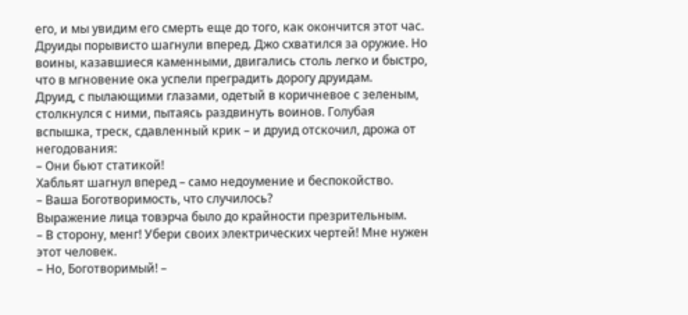его, и мы увидим его смерть еще до того, как окончится этот час.
Друиды порывисто шагнули вперед. Джо схватился за оружие. Но воины, казавшиеся каменными, двигались столь легко и быстро, что в мгновение ока успели преградить дорогу друидам.
Друид, с пылающими глазами, одетый в коричневое с зеленым, столкнулся с ними, пытаясь раздвинуть воинов. Голубая вспышка, треск, сдавленный крик – и друид отскочил, дрожа от негодования:
– Они бьют статикой!
Хабльят шагнул вперед – само недоумение и беспокойство.
– Ваша Боготворимость, что случилось?
Выражение лица товэрча было до крайности презрительным.
– В сторону, менг! Убери своих электрических чертей! Мне нужен этот человек.
– Но, Боготворимый! –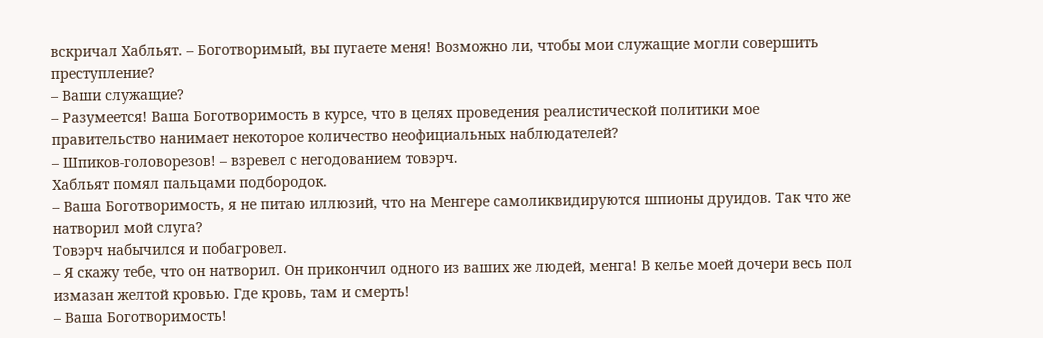вскричал Хабльят. – Боготворимый, вы пугаете меня! Возможно ли, чтобы мои служащие могли совершить преступление?
– Ваши служащие?
– Разумеется! Ваша Боготворимость в курсе, что в целях проведения реалистической политики мое правительство нанимает некоторое количество неофициальных наблюдателей?
– Шпиков-головорезов! – взревел с негодованием товэрч.
Хабльят помял пальцами подбородок.
– Ваша Боготворимость, я не питаю иллюзий, что на Менгере самоликвидируются шпионы друидов. Так что же натворил мой слуга?
Товэрч набычился и побагровел.
– Я скажу тебе, что он натворил. Он прикончил одного из ваших же людей, менга! В келье моей дочери весь пол измазан желтой кровью. Где кровь, там и смерть!
– Ваша Боготворимость!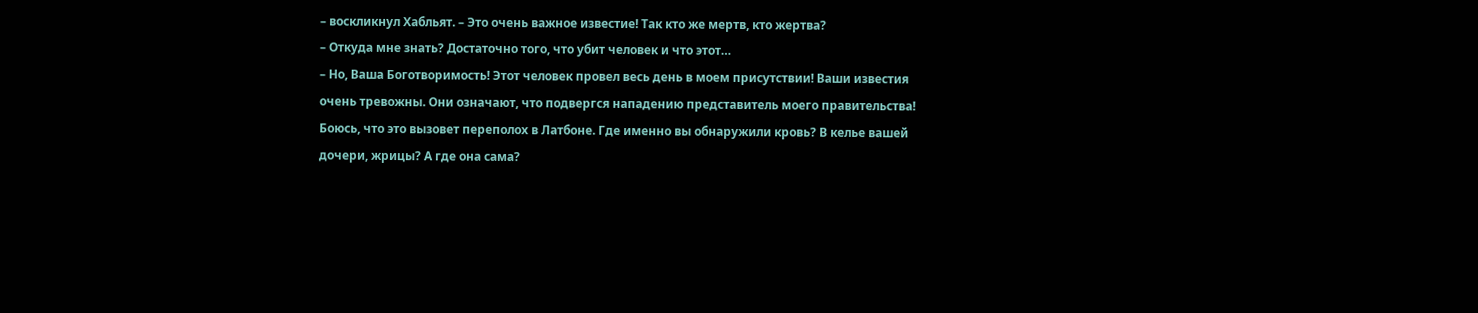– воскликнул Хабльят. – Это очень важное известие! Так кто же мертв, кто жертва?
– Откуда мне знать? Достаточно того, что убит человек и что этот…
– Но, Ваша Боготворимость! Этот человек провел весь день в моем присутствии! Ваши известия очень тревожны. Они означают, что подвергся нападению представитель моего правительства! Боюсь, что это вызовет переполох в Латбоне. Где именно вы обнаружили кровь? В келье вашей дочери, жрицы? А где она сама?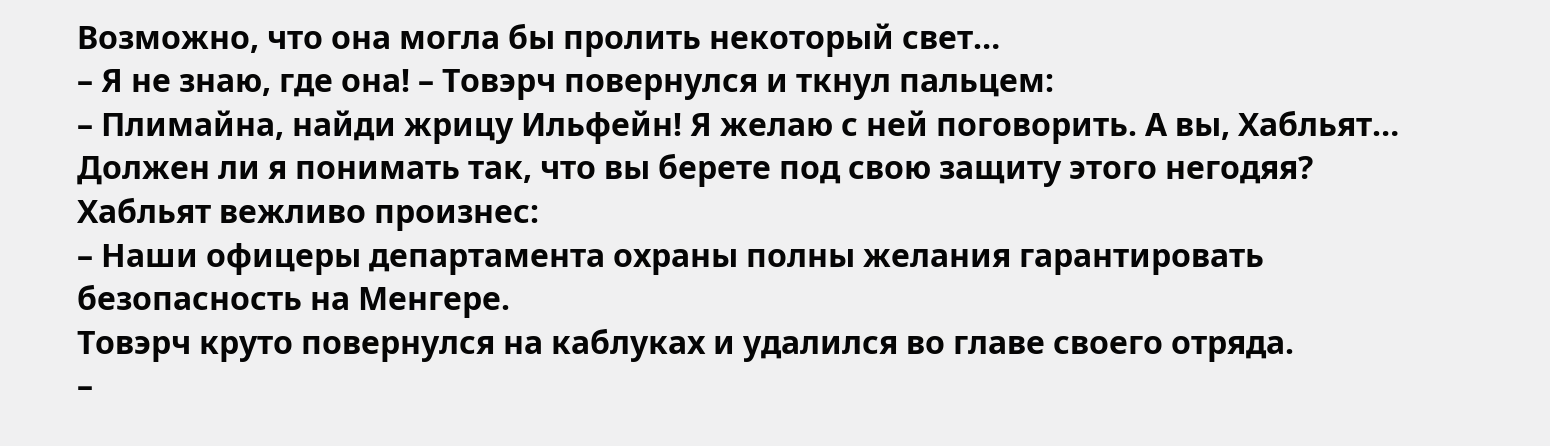Возможно, что она могла бы пролить некоторый свет…
– Я не знаю, где она! – Товэрч повернулся и ткнул пальцем:
– Плимайна, найди жрицу Ильфейн! Я желаю с ней поговорить. А вы, Хабльят…
Должен ли я понимать так, что вы берете под свою защиту этого негодяя?
Хабльят вежливо произнес:
– Наши офицеры департамента охраны полны желания гарантировать безопасность на Менгере.
Товэрч круто повернулся на каблуках и удалился во главе своего отряда.
–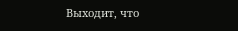Выходит, что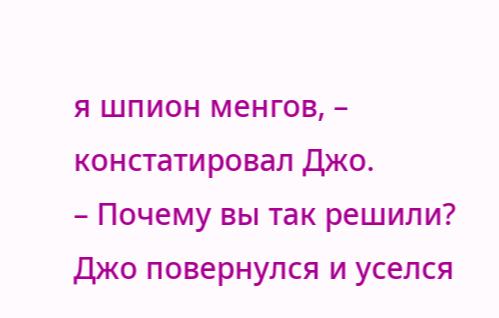я шпион менгов, – констатировал Джо.
– Почему вы так решили?
Джо повернулся и уселся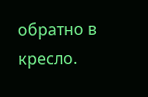обратно в кресло.